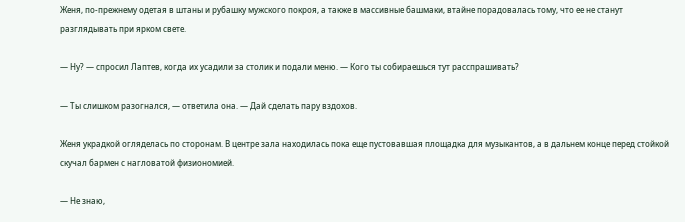Женя, по-прежнему одетая в штаны и рубашку мужского покроя, а также в массивные башмаки, втайне порадовалась тому, что ее не станут разглядывать при ярком свете.

— Ну? — спросил Лаптев, когда их усадили за столик и подали меню. — Кого ты собираешься тут расспрашивать?

— Ты слишком разогнался, — ответила она. — Дай сделать пару вздохов.

Женя украдкой огляделась по сторонам. В центре зала находилась пока еще пустовавшая площадка для музыкантов, а в дальнем конце перед стойкой скучал бармен с нагловатой физиономией.

— Не знаю,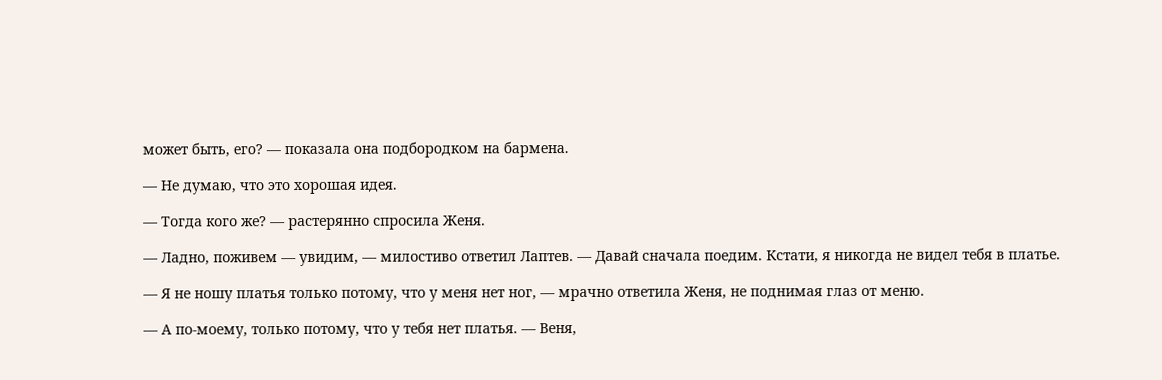может быть, его? — показала она подбородком на бармена.

— Не думаю, что это хорошая идея.

— Тогда кого же? — растерянно спросила Женя.

— Ладно, поживем — увидим, — милостиво ответил Лаптев. — Давай сначала поедим. Кстати, я никогда не видел тебя в платье.

— Я не ношу платья только потому, что у меня нет ног, — мрачно ответила Женя, не поднимая глаз от меню.

— А по-моему, только потому, что у тебя нет платья. — Веня,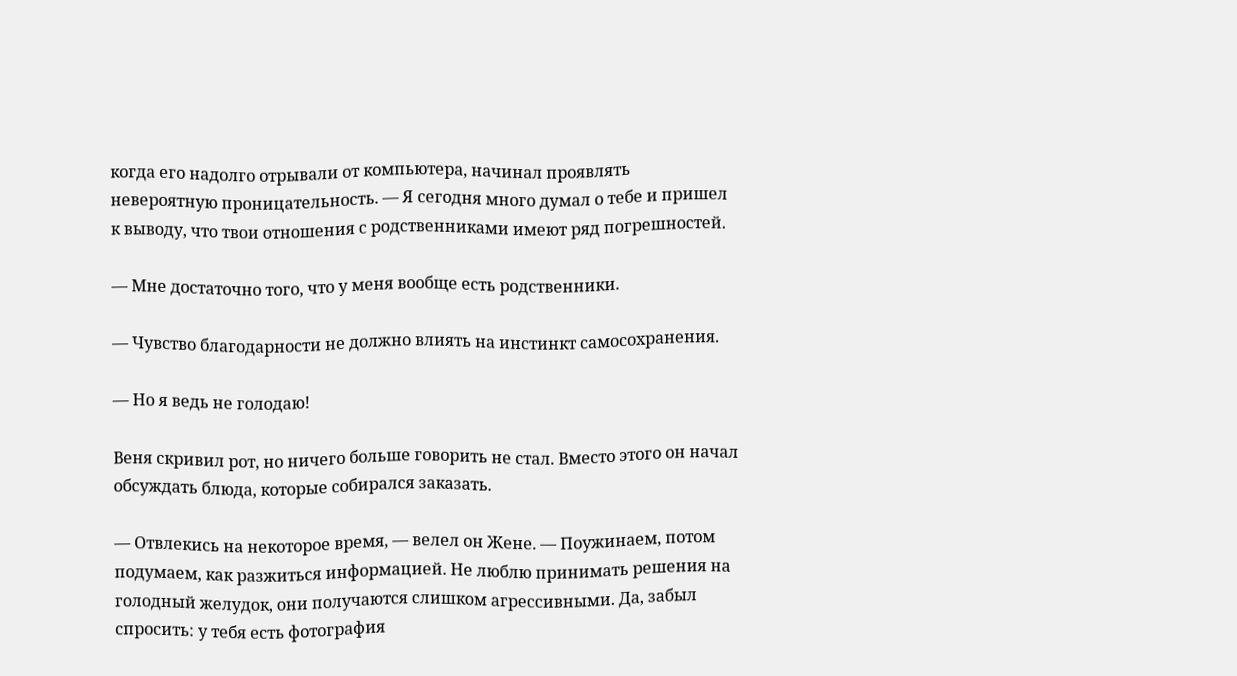когда его надолго отрывали от компьютера, начинал проявлять невероятную проницательность. — Я сегодня много думал о тебе и пришел к выводу, что твои отношения с родственниками имеют ряд погрешностей.

— Мне достаточно того, что у меня вообще есть родственники.

— Чувство благодарности не должно влиять на инстинкт самосохранения.

— Но я ведь не голодаю!

Веня скривил рот, но ничего больше говорить не стал. Вместо этого он начал обсуждать блюда, которые собирался заказать.

— Отвлекись на некоторое время, — велел он Жене. — Поужинаем, потом подумаем, как разжиться информацией. Не люблю принимать решения на голодный желудок, они получаются слишком агрессивными. Да, забыл спросить: у тебя есть фотография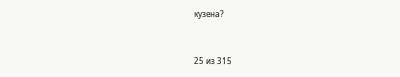кузена?



25 из 315